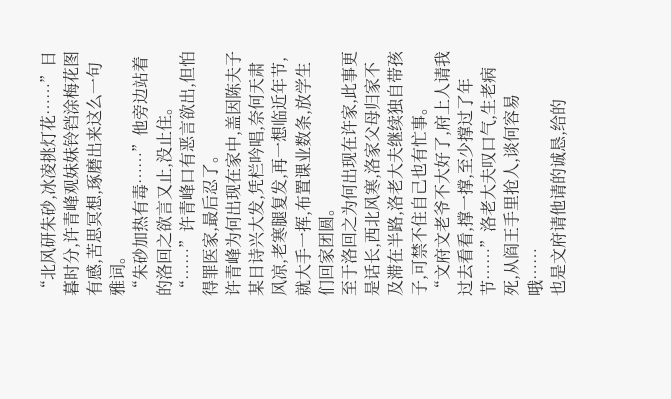“北风研朱砂,冰凌挑灯花……”日暮时分,许青峰观妹妹铃铛涂梅花图有感,苦思冥想,琢磨出来这么一句雅词。
“朱砂加热有毒……”他旁边站着的洛回之欲言又止,没止住。
“……”许青峰口有恶言欲出,但怕得罪医家,最后忍了。
许青峰为何出现在家中,盖因陈夫子某日诗兴大发,凭栏吟唱,奈何天肃风凉,老寒腿复发,再一想临近年节,就大手一挥,布置课业数条,放学生们回家团圆。
至于洛回之为何出现在许家,此事更是话长,西北风寒,洛家父母归家不及滞在半路,洛老大夫继续独自带孩子,可禁不住自己也有忙事。
“文府文老爷不大好了,府上人请我过去看看,撑一撑,至少撑过了年节……”洛老大夫叹口气,生老病死,从阎王手里抢人,谈何容易哦……
也是文府请他请的诚恳,给的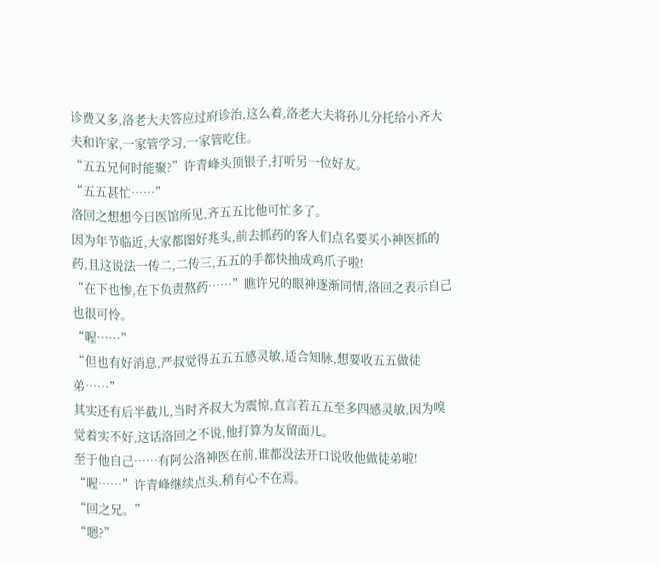诊费又多,洛老大夫答应过府诊治,这么着,洛老大夫将孙儿分托给小齐大夫和许家,一家管学习,一家管吃住。
“五五兄何时能聚?”许青峰头顶银子,打听另一位好友。
“五五甚忙……”
洛回之想想今日医馆所见,齐五五比他可忙多了。
因为年节临近,大家都图好兆头,前去抓药的客人们点名要买小神医抓的药,且这说法一传二,二传三,五五的手都快抽成鸡爪子啦!
“在下也惨,在下负责熬药……”瞧许兄的眼神逐渐同情,洛回之表示自己也很可怜。
“喔……”
“但也有好消息,严叔觉得五五五感灵敏,适合知脉,想要收五五做徒弟……”
其实还有后半截儿,当时齐叔大为震惊,直言若五五至多四感灵敏,因为嗅觉着实不好,这话洛回之不说,他打算为友留面儿。
至于他自己……有阿公洛神医在前,谁都没法开口说收他做徒弟啦!
“喔……”许青峰继续点头,稍有心不在焉。
“回之兄。”
“嗯?”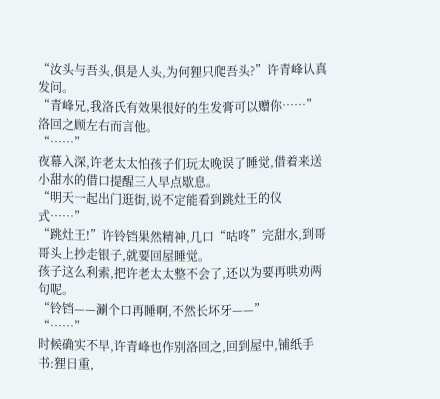“汝头与吾头,俱是人头,为何狸只爬吾头?”许青峰认真发问。
“青峰兄,我洛氏有效果很好的生发膏可以赠你……”洛回之顾左右而言他。
“……”
夜幕入深,许老太太怕孩子们玩太晚误了睡觉,借着来送小甜水的借口提醒三人早点歇息。
“明天一起出门逛街,说不定能看到跳灶王的仪式……”
“跳灶王!”许铃铛果然精神,几口“咕咚”完甜水,到哥哥头上抄走银子,就要回屋睡觉。
孩子这么利索,把许老太太整不会了,还以为要再哄劝两句呢。
“铃铛——涮个口再睡啊,不然长坏牙——”
“……”
时候确实不早,许青峰也作别洛回之,回到屋中,铺纸手书:狸日重,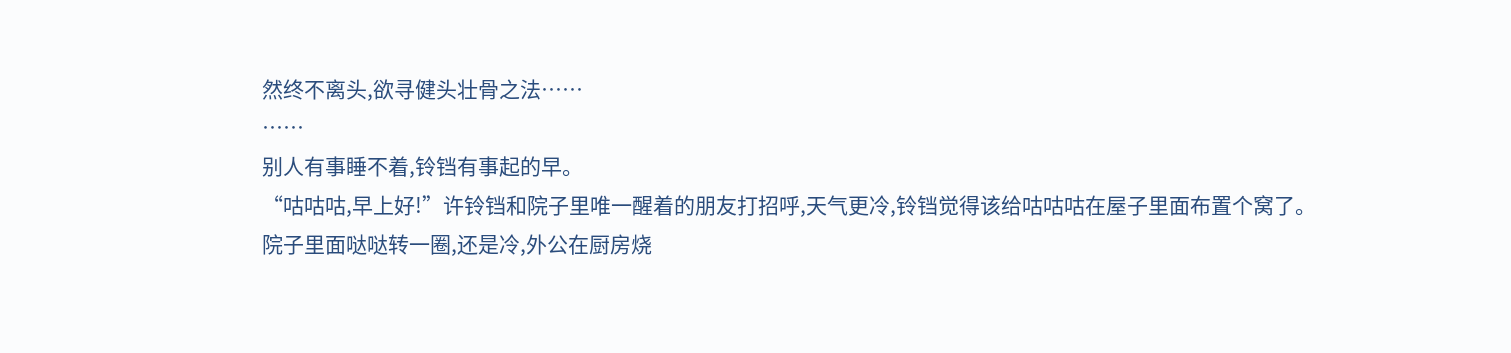然终不离头,欲寻健头壮骨之法……
……
别人有事睡不着,铃铛有事起的早。
“咕咕咕,早上好!”许铃铛和院子里唯一醒着的朋友打招呼,天气更冷,铃铛觉得该给咕咕咕在屋子里面布置个窝了。
院子里面哒哒转一圈,还是冷,外公在厨房烧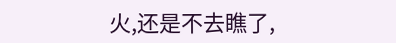火,还是不去瞧了,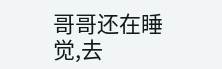哥哥还在睡觉,去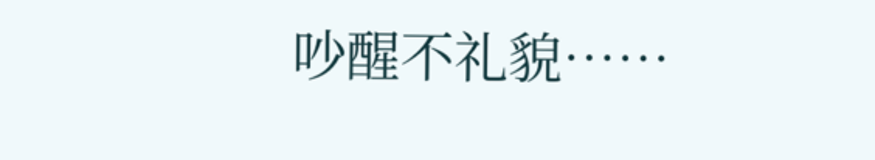吵醒不礼貌……